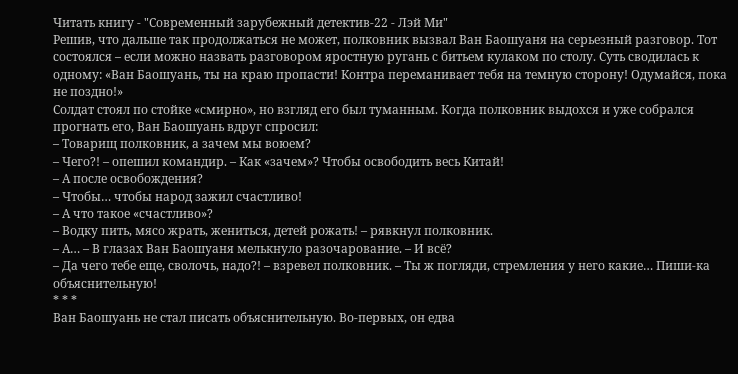Читать книгу - "Современный зарубежный детектив-22 - Лэй Ми"
Решив, что дальше так продолжаться не может, полковник вызвал Ван Баошуаня на серьезный разговор. Тот состоялся – если можно назвать разговором яростную ругань с битьем кулаком по столу. Суть сводилась к одному: «Ван Баошуань, ты на краю пропасти! Контра переманивает тебя на темную сторону! Одумайся, пока не поздно!»
Солдат стоял по стойке «смирно», но взгляд его был туманным. Когда полковник выдохся и уже собрался прогнать его, Ван Баошуань вдруг спросил:
– Товарищ полковник, а зачем мы воюем?
– Чего?! – опешил командир. – Как «зачем»? Чтобы освободить весь Китай!
– А после освобождения?
– Чтобы… чтобы народ зажил счастливо!
– А что такое «счастливо»?
– Водку пить, мясо жрать, жениться, детей рожать! – рявкнул полковник.
– А… – В глазах Ван Баошуаня мелькнуло разочарование. – И всё?
– Да чего тебе еще, сволочь, надо?! – взревел полковник. – Ты ж погляди, стремления у него какие… Пиши-ка объяснительную!
* * *
Ван Баошуань не стал писать объяснительную. Во-первых, он едва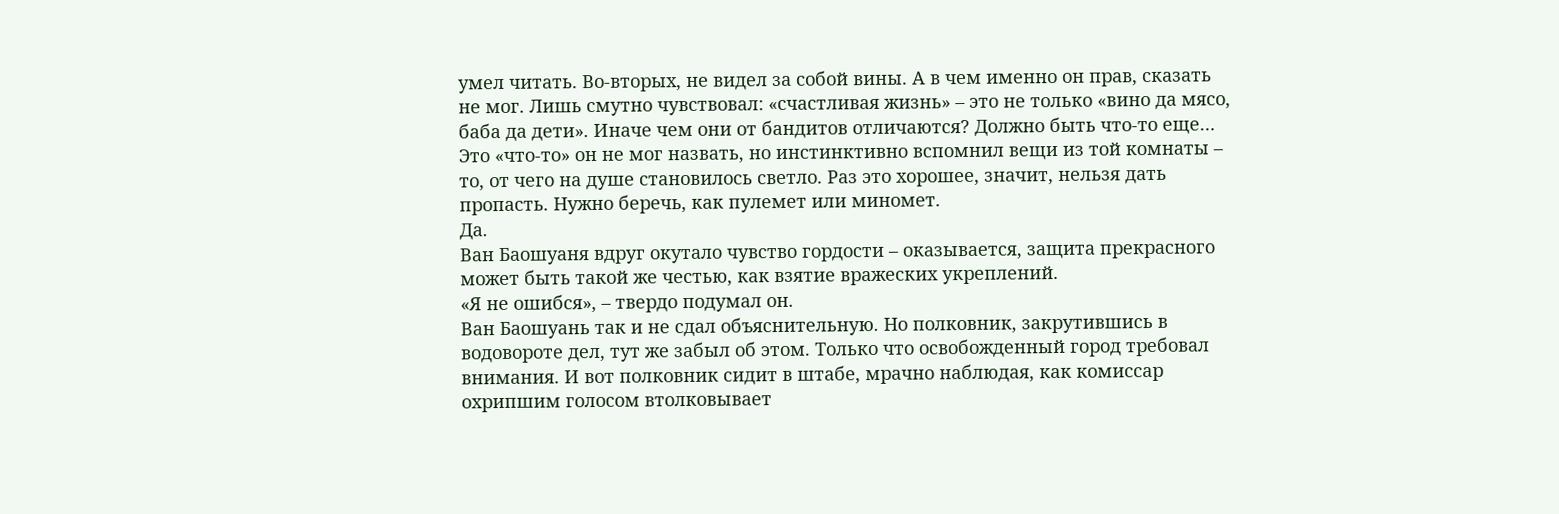умел читать. Во-вторых, не видел за собой вины. А в чем именно он прав, сказать не мог. Лишь смутно чувствовал: «счастливая жизнь» – это не только «вино да мясо, баба да дети». Иначе чем они от бандитов отличаются? Должно быть что-то еще… Это «что-то» он не мог назвать, но инстинктивно вспомнил вещи из той комнаты – то, от чего на душе становилось светло. Раз это хорошее, значит, нельзя дать пропасть. Нужно беречь, как пулемет или миномет.
Да.
Ван Баошуаня вдруг окутало чувство гордости – оказывается, защита прекрасного может быть такой же честью, как взятие вражеских укреплений.
«Я не ошибся», – твердо подумал он.
Ван Баошуань так и не сдал объяснительную. Но полковник, закрутившись в водовороте дел, тут же забыл об этом. Только что освобожденный город требовал внимания. И вот полковник сидит в штабе, мрачно наблюдая, как комиссар охрипшим голосом втолковывает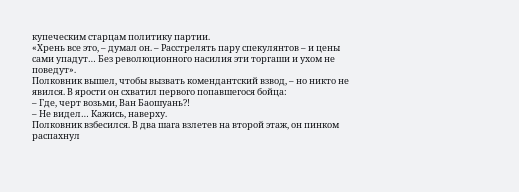купеческим старцам политику партии.
«Хрень все это, – думал он. – Расстрелять пару спекулянтов – и цены сами упадут… Без революционного насилия эти торгаши и ухом не поведут».
Полковник вышел, чтобы вызвать комендантский взвод, – но никто не явился. В ярости он схватил первого попавшегося бойца:
– Где, черт возьми, Ван Баошуань?!
– Не видел… Кажись, наверху.
Полковник взбесился. В два шага взлетев на второй этаж, он пинком распахнул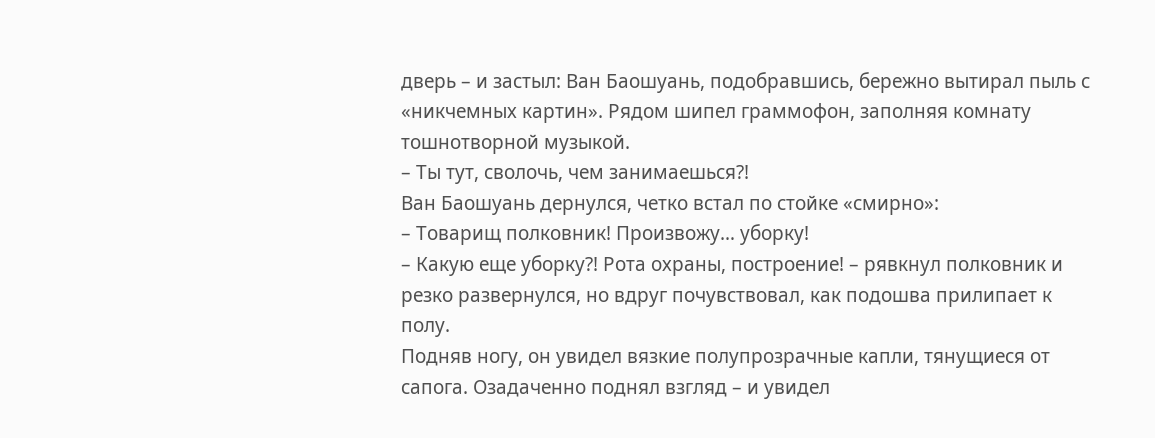дверь – и застыл: Ван Баошуань, подобравшись, бережно вытирал пыль с «никчемных картин». Рядом шипел граммофон, заполняя комнату тошнотворной музыкой.
– Ты тут, сволочь, чем занимаешься?!
Ван Баошуань дернулся, четко встал по стойке «смирно»:
– Товарищ полковник! Произвожу… уборку!
– Какую еще уборку?! Рота охраны, построение! – рявкнул полковник и резко развернулся, но вдруг почувствовал, как подошва прилипает к полу.
Подняв ногу, он увидел вязкие полупрозрачные капли, тянущиеся от сапога. Озадаченно поднял взгляд – и увидел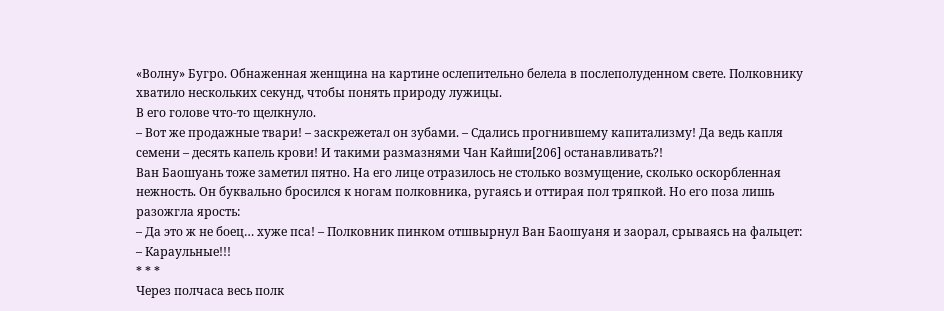«Волну» Бугро. Обнаженная женщина на картине ослепительно белела в послеполуденном свете. Полковнику хватило нескольких секунд, чтобы понять природу лужицы.
В его голове что-то щелкнуло.
– Вот же продажные твари! – заскрежетал он зубами. – Сдались прогнившему капитализму! Да ведь капля семени – десять капель крови! И такими размазнями Чан Кайши[206] останавливать?!
Ван Баошуань тоже заметил пятно. На его лице отразилось не столько возмущение, сколько оскорбленная нежность. Он буквально бросился к ногам полковника, ругаясь и оттирая пол тряпкой. Но его поза лишь разожгла ярость:
– Да это ж не боец… хуже пса! – Полковник пинком отшвырнул Ван Баошуаня и заорал, срываясь на фальцет: – Караульные!!!
* * *
Через полчаса весь полк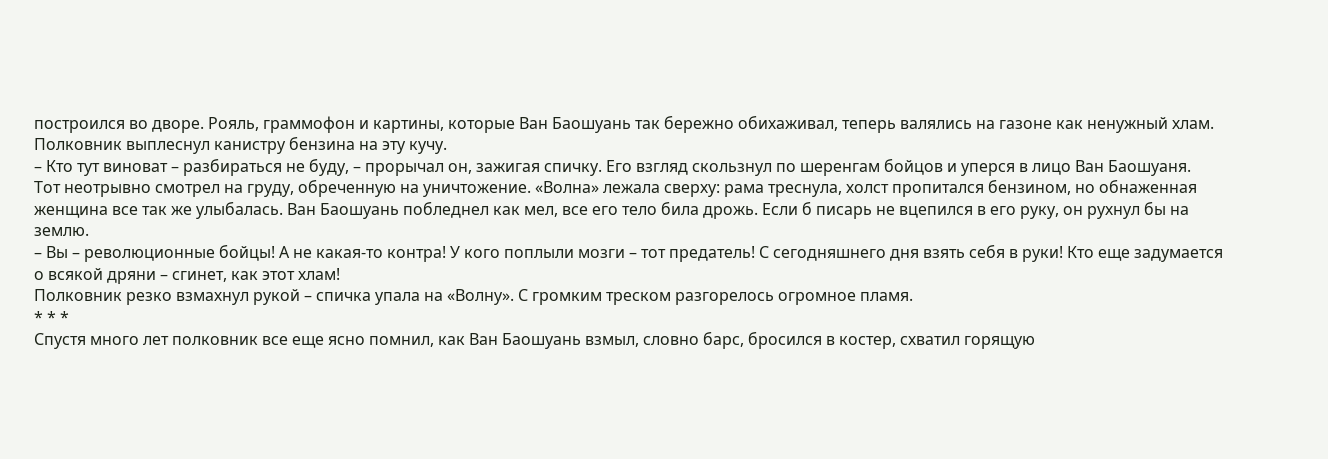построился во дворе. Рояль, граммофон и картины, которые Ван Баошуань так бережно обихаживал, теперь валялись на газоне как ненужный хлам. Полковник выплеснул канистру бензина на эту кучу.
– Кто тут виноват – разбираться не буду, – прорычал он, зажигая спичку. Его взгляд скользнул по шеренгам бойцов и уперся в лицо Ван Баошуаня.
Тот неотрывно смотрел на груду, обреченную на уничтожение. «Волна» лежала сверху: рама треснула, холст пропитался бензином, но обнаженная женщина все так же улыбалась. Ван Баошуань побледнел как мел, все его тело била дрожь. Если б писарь не вцепился в его руку, он рухнул бы на землю.
– Вы – революционные бойцы! А не какая-то контра! У кого поплыли мозги – тот предатель! С сегодняшнего дня взять себя в руки! Кто еще задумается о всякой дряни – сгинет, как этот хлам!
Полковник резко взмахнул рукой – спичка упала на «Волну». С громким треском разгорелось огромное пламя.
* * *
Спустя много лет полковник все еще ясно помнил, как Ван Баошуань взмыл, словно барс, бросился в костер, схватил горящую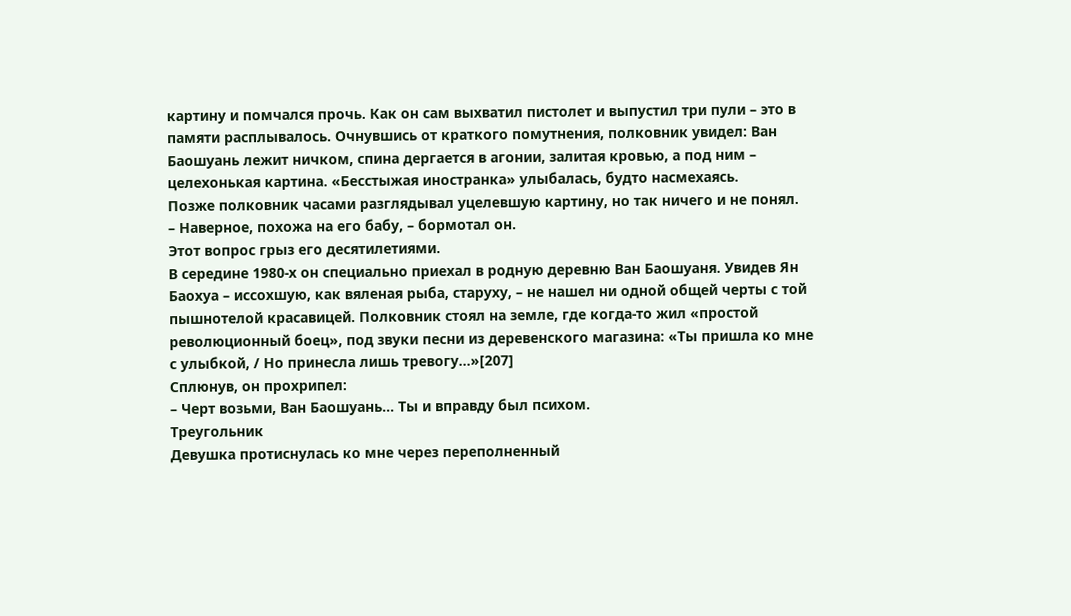картину и помчался прочь. Как он сам выхватил пистолет и выпустил три пули – это в памяти расплывалось. Очнувшись от краткого помутнения, полковник увидел: Ван Баошуань лежит ничком, спина дергается в агонии, залитая кровью, а под ним – целехонькая картина. «Бесстыжая иностранка» улыбалась, будто насмехаясь.
Позже полковник часами разглядывал уцелевшую картину, но так ничего и не понял.
– Наверное, похожа на его бабу, – бормотал он.
Этот вопрос грыз его десятилетиями.
В середине 1980-х он специально приехал в родную деревню Ван Баошуаня. Увидев Ян Баохуа – иссохшую, как вяленая рыба, старуху, – не нашел ни одной общей черты с той пышнотелой красавицей. Полковник стоял на земле, где когда-то жил «простой революционный боец», под звуки песни из деревенского магазина: «Ты пришла ко мне с улыбкой, / Но принесла лишь тревогу…»[207]
Сплюнув, он прохрипел:
– Черт возьми, Ван Баошуань… Ты и вправду был психом.
Треугольник
Девушка протиснулась ко мне через переполненный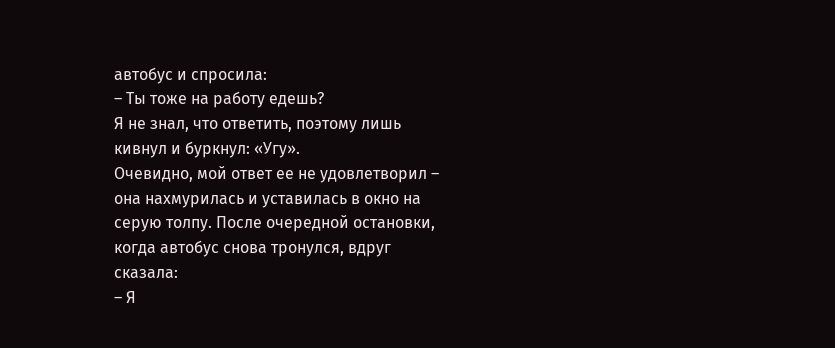автобус и спросила:
– Ты тоже на работу едешь?
Я не знал, что ответить, поэтому лишь кивнул и буркнул: «Угу».
Очевидно, мой ответ ее не удовлетворил – она нахмурилась и уставилась в окно на серую толпу. После очередной остановки, когда автобус снова тронулся, вдруг сказала:
– Я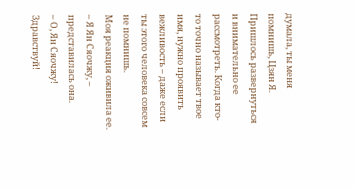думала, ты меня помнишь, Цзян Я.
Пришлось развернуться и внимательно ее рассмотреть. Когда кто-то точно называет твое имя, нужно проявить вежливость – даже если ты этого человека совсем не помнишь.
Моя реакция оживила ее.
– Я Ян Сяочжу, – представилась она.
– О, Ян Сяочжу! Здравствуй!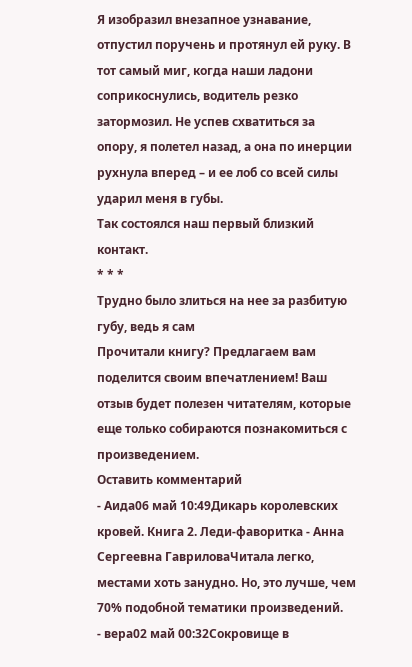Я изобразил внезапное узнавание, отпустил поручень и протянул ей руку. В тот самый миг, когда наши ладони соприкоснулись, водитель резко затормозил. Не успев схватиться за опору, я полетел назад, а она по инерции рухнула вперед – и ее лоб со всей силы ударил меня в губы.
Так состоялся наш первый близкий контакт.
* * *
Трудно было злиться на нее за разбитую губу, ведь я сам
Прочитали книгу? Предлагаем вам поделится своим впечатлением! Ваш отзыв будет полезен читателям, которые еще только собираются познакомиться с произведением.
Оставить комментарий
- Аида06 май 10:49Дикарь королевских кровей. Книга 2. Леди-фаворитка - Анна Сергеевна ГавриловаЧитала легко, местами хоть занудно. Но, это лучше, чем 70% подобной тематики произведений.
- вера02 май 00:32Сокровище в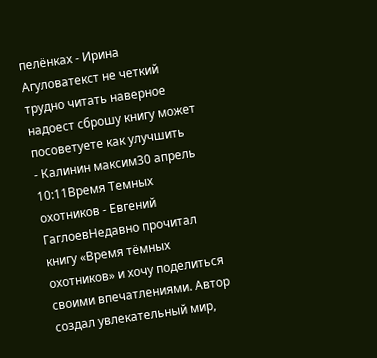пелёнках - Ирина Агуловатекст не четкий трудно читать наверное надоест сброшу книгу может посоветуете как улучшить
- Калинин максим30 апрель 10:11Время Темных охотников - Евгений ГаглоевНедавно прочитал книгу «Время тёмных охотников» и хочу поделиться своими впечатлениями. Автор создал увлекательный мир,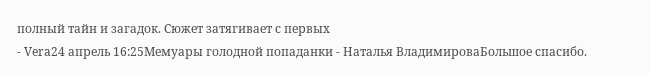полный тайн и загадок. Сюжет затягивает с первых
- Vera24 апрель 16:25Мемуары голодной попаданки - Наталья ВладимироваБольшое спасибо.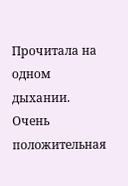Прочитала на одном дыхании. Очень положительная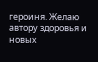героиня. Желаю автору здоровья и новых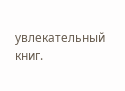увлекательный книг.